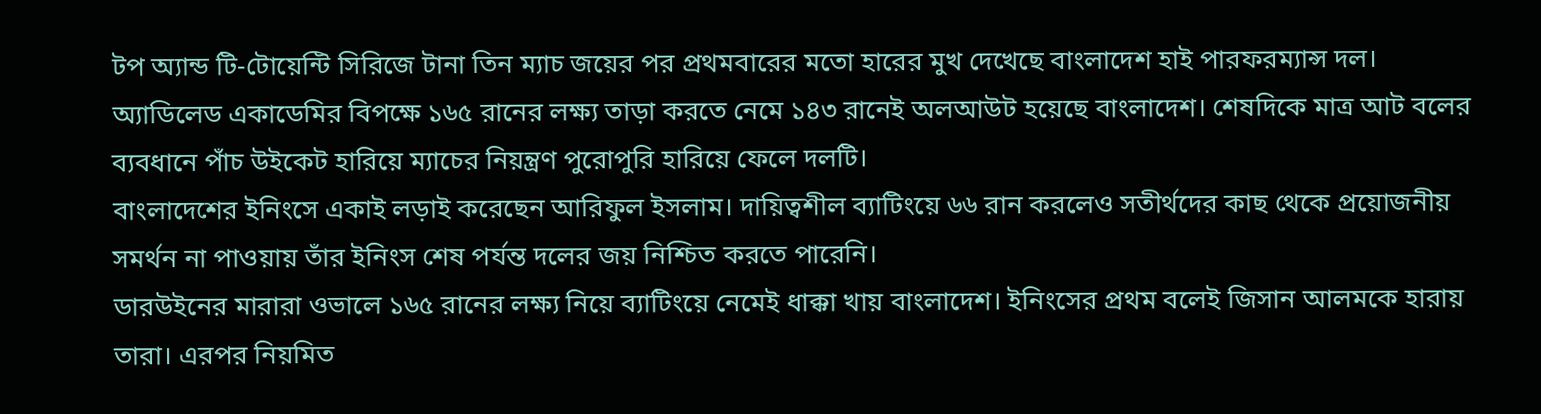টপ অ্যান্ড টি-টোয়েন্টি সিরিজে টানা তিন ম্যাচ জয়ের পর প্রথমবারের মতো হারের মুখ দেখেছে বাংলাদেশ হাই পারফরম্যান্স দল। অ্যাডিলেড একাডেমির বিপক্ষে ১৬৫ রানের লক্ষ্য তাড়া করতে নেমে ১৪৩ রানেই অলআউট হয়েছে বাংলাদেশ। শেষদিকে মাত্র আট বলের ব্যবধানে পাঁচ উইকেট হারিয়ে ম্যাচের নিয়ন্ত্রণ পুরোপুরি হারিয়ে ফেলে দলটি।
বাংলাদেশের ইনিংসে একাই লড়াই করেছেন আরিফুল ইসলাম। দায়িত্বশীল ব্যাটিংয়ে ৬৬ রান করলেও সতীর্থদের কাছ থেকে প্রয়োজনীয় সমর্থন না পাওয়ায় তাঁর ইনিংস শেষ পর্যন্ত দলের জয় নিশ্চিত করতে পারেনি।
ডারউইনের মারারা ওভালে ১৬৫ রানের লক্ষ্য নিয়ে ব্যাটিংয়ে নেমেই ধাক্কা খায় বাংলাদেশ। ইনিংসের প্রথম বলেই জিসান আলমকে হারায় তারা। এরপর নিয়মিত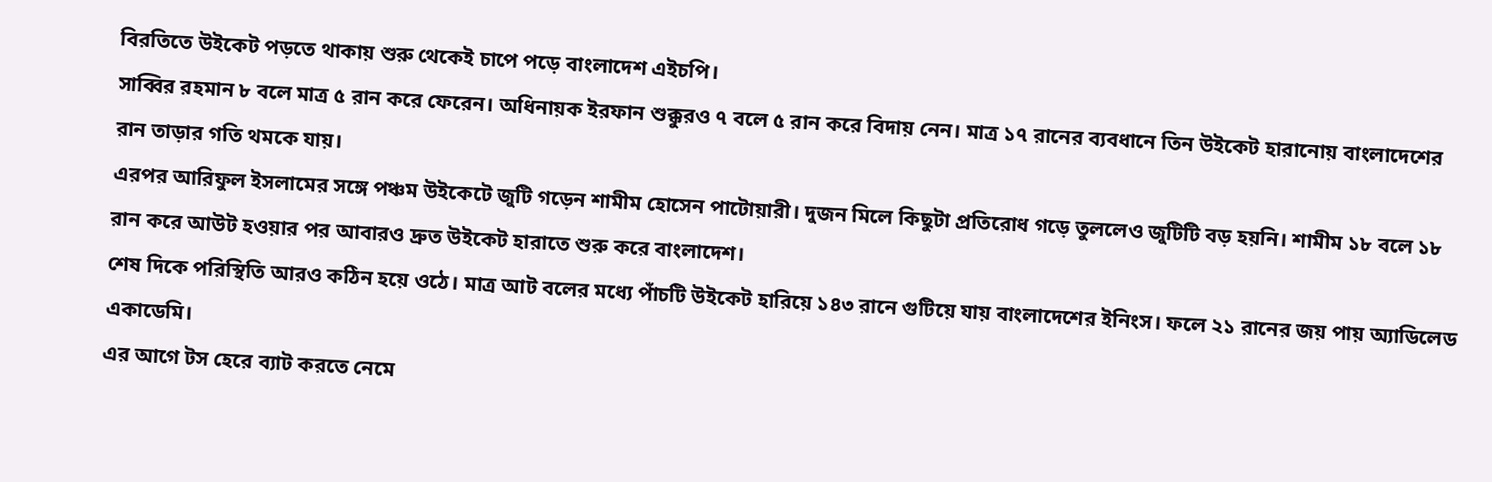বিরতিতে উইকেট পড়তে থাকায় শুরু থেকেই চাপে পড়ে বাংলাদেশ এইচপি।
সাব্বির রহমান ৮ বলে মাত্র ৫ রান করে ফেরেন। অধিনায়ক ইরফান শুক্কুরও ৭ বলে ৫ রান করে বিদায় নেন। মাত্র ১৭ রানের ব্যবধানে তিন উইকেট হারানোয় বাংলাদেশের রান তাড়ার গতি থমকে যায়।
এরপর আরিফুল ইসলামের সঙ্গে পঞ্চম উইকেটে জুটি গড়েন শামীম হোসেন পাটোয়ারী। দুজন মিলে কিছুটা প্রতিরোধ গড়ে তুললেও জুটিটি বড় হয়নি। শামীম ১৮ বলে ১৮ রান করে আউট হওয়ার পর আবারও দ্রুত উইকেট হারাতে শুরু করে বাংলাদেশ।
শেষ দিকে পরিস্থিতি আরও কঠিন হয়ে ওঠে। মাত্র আট বলের মধ্যে পাঁচটি উইকেট হারিয়ে ১৪৩ রানে গুটিয়ে যায় বাংলাদেশের ইনিংস। ফলে ২১ রানের জয় পায় অ্যাডিলেড একাডেমি।
এর আগে টস হেরে ব্যাট করতে নেমে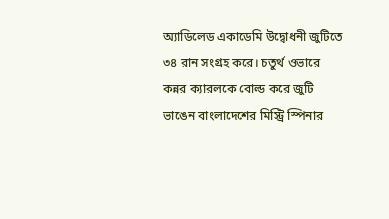অ্যাডিলেড একাডেমি উদ্বোধনী জুটিতে ৩৪ রান সংগ্রহ করে। চতুর্থ ওভারে কন্নর ক্যারলকে বোল্ড করে জুটি ভাঙেন বাংলাদেশের মিস্ট্রি স্পিনার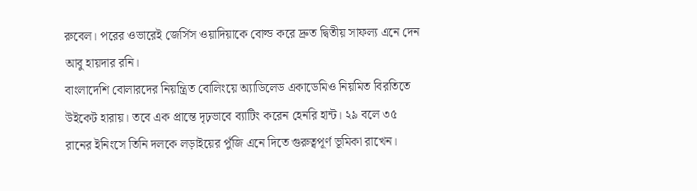রুবেল। পরের ওভারেই জের্সিস ওয়াদিয়াকে বোল্ড করে দ্রুত দ্বিতীয় সাফল্য এনে দেন আবু হায়দার রনি।
বাংলাদেশি বোলারদের নিয়ন্ত্রিত বোলিংয়ে অ্যাডিলেড একাডেমিও নিয়মিত বিরতিতে উইকেট হারায়। তবে এক প্রান্তে দৃঢ়ভাবে ব্যাটিং করেন হেনরি হান্ট। ২৯ বলে ৩৫ রানের ইনিংসে তিনি দলকে লড়াইয়ের পুঁজি এনে দিতে গুরুত্বপূর্ণ ভূমিকা রাখেন।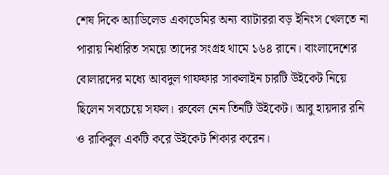শেষ দিকে অ্যাডিলেড একাডেমির অন্য ব্যাটাররা বড় ইনিংস খেলতে না পারায় নির্ধারিত সময়ে তাদের সংগ্রহ থামে ১৬৪ রানে। বাংলাদেশের বোলারদের মধ্যে আবদুল গাফফার সাকলাইন চারটি উইকেট নিয়ে ছিলেন সবচেয়ে সফল। রুবেল নেন তিনটি উইকেট। আবু হায়দার রনি ও রাকিবুল একটি করে উইকেট শিকার করেন।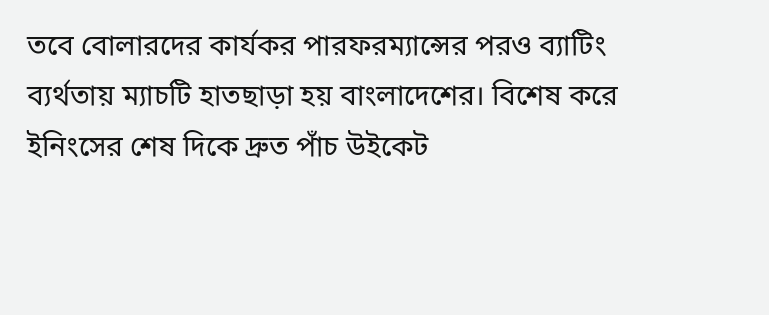তবে বোলারদের কার্যকর পারফরম্যান্সের পরও ব্যাটিং ব্যর্থতায় ম্যাচটি হাতছাড়া হয় বাংলাদেশের। বিশেষ করে ইনিংসের শেষ দিকে দ্রুত পাঁচ উইকেট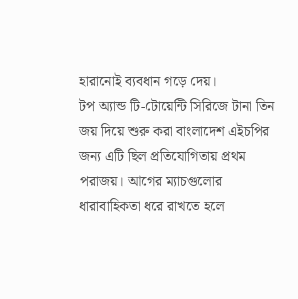হারানোই ব্যবধান গড়ে দেয়।
টপ অ্যান্ড টি-টোয়েন্টি সিরিজে টানা তিন জয় দিয়ে শুরু করা বাংলাদেশ এইচপির জন্য এটি ছিল প্রতিযোগিতায় প্রথম পরাজয়। আগের ম্যাচগুলোর ধারাবাহিকতা ধরে রাখতে হলে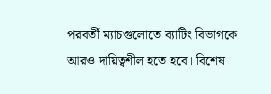পরবর্তী ম্যাচগুলোতে ব্যাটিং বিভাগকে আরও দায়িত্বশীল হতে হবে। বিশেষ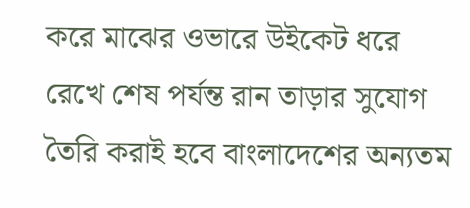করে মাঝের ওভারে উইকেট ধরে রেখে শেষ পর্যন্ত রান তাড়ার সুযোগ তৈরি করাই হবে বাংলাদেশের অন্যতম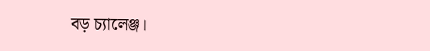বড় চ্যালেঞ্জ।